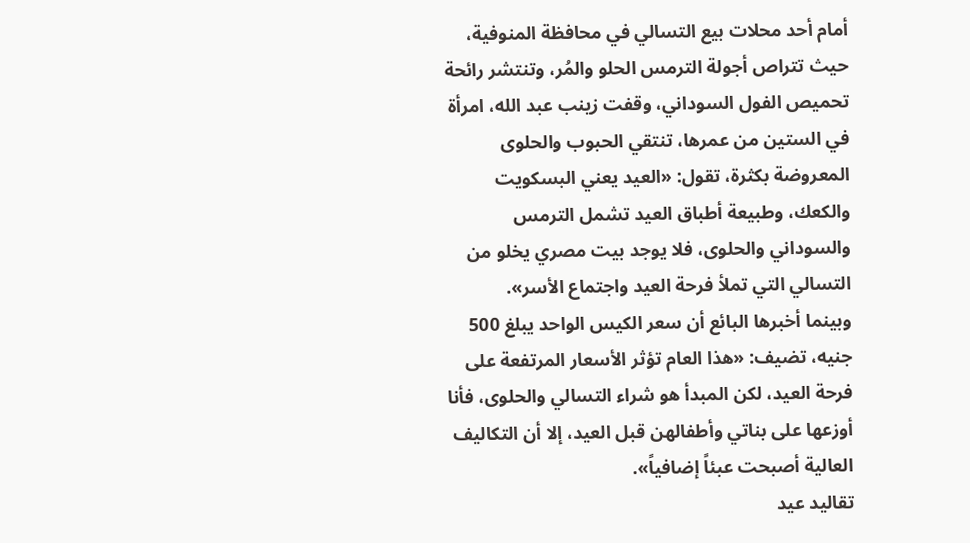أمام أحد محلات بيع التسالي في محافظة المنوفية، حيث تتراص أجولة الترمس الحلو والمُر، وتنتشر رائحة تحميص الفول السوداني، وقفت زينب عبد الله، امرأة في الستين من عمرها، تنتقي الحبوب والحلوى المعروضة بكثرة، تقول: «العيد يعني البسكويت والكعك، وطبيعة أطباق العيد تشمل الترمس والسوداني والحلوى، فلا يوجد بيت مصري يخلو من التسالي التي تملأ فرحة العيد واجتماع الأسر».
وبينما أخبرها البائع أن سعر الكيس الواحد يبلغ 500 جنيه، تضيف: «هذا العام تؤثر الأسعار المرتفعة على فرحة العيد، لكن المبدأ هو شراء التسالي والحلوى، فأنا أوزعها على بناتي وأطفالهن قبل العيد، إلا أن التكاليف العالية أصبحت عبئاً إضافياً».
تقاليد عيد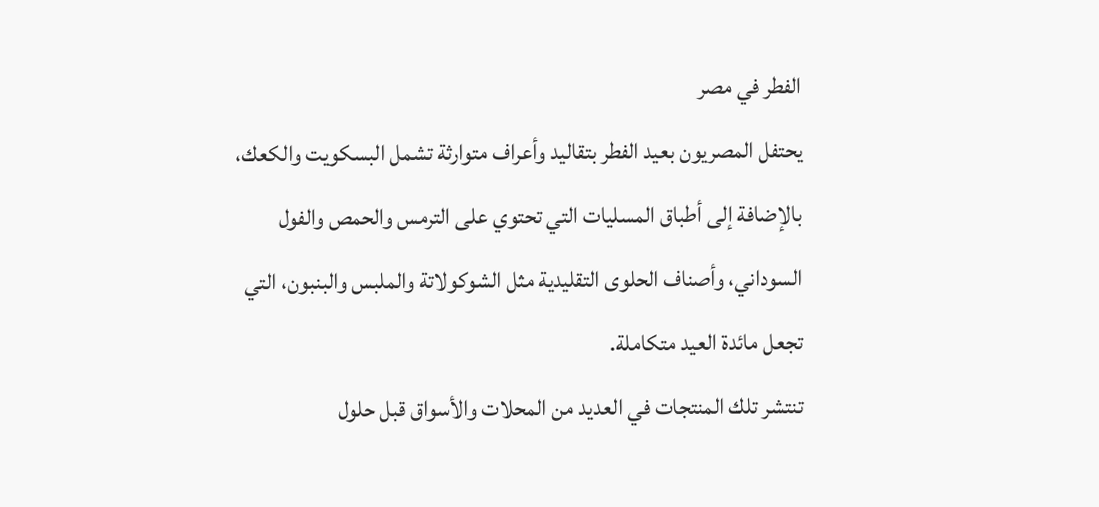الفطر في مصر
يحتفل المصريون بعيد الفطر بتقاليد وأعراف متوارثة تشمل البسكويت والكعك، بالإضافة إلى أطباق المسليات التي تحتوي على الترمس والحمص والفول السوداني، وأصناف الحلوى التقليدية مثل الشوكولاتة والملبس والبنبون، التي تجعل مائدة العيد متكاملة.
تنتشر تلك المنتجات في العديد من المحلات والأسواق قبل حلول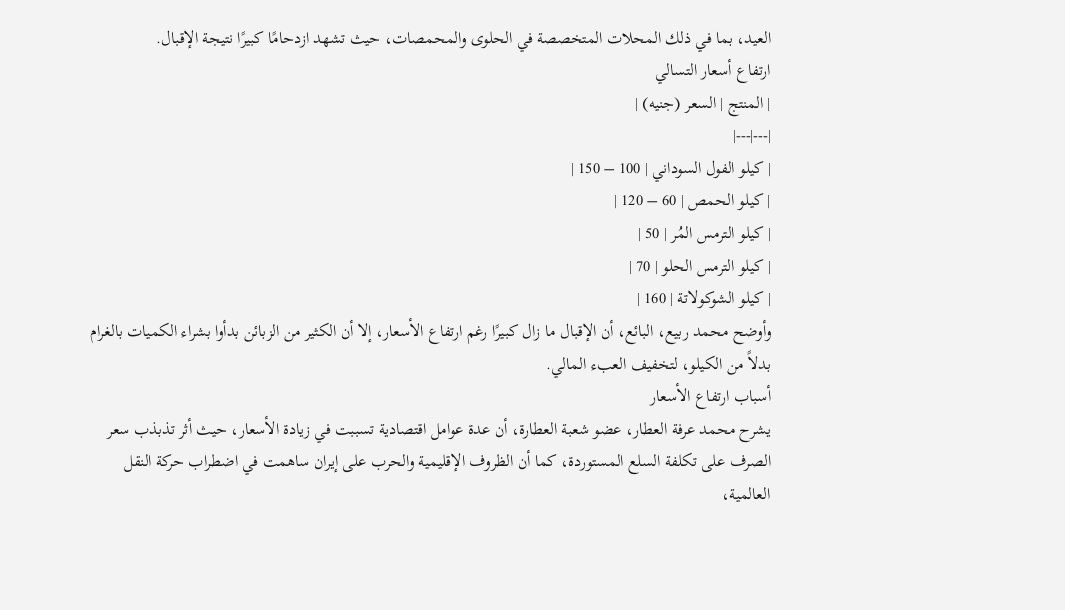العيد، بما في ذلك المحلات المتخصصة في الحلوى والمحمصات، حيث تشهد ازدحامًا كبيرًا نتيجة الإقبال.
ارتفاع أسعار التسالي
| المنتج | السعر (جنيه) |
|---|---|
| كيلو الفول السوداني | 100 – 150 |
| كيلو الحمص | 60 – 120 |
| كيلو الترمس المُر | 50 |
| كيلو الترمس الحلو | 70 |
| كيلو الشوكولاتة | 160 |
وأوضح محمد ربيع، البائع، أن الإقبال ما زال كبيرًا رغم ارتفاع الأسعار، إلا أن الكثير من الزبائن بدأوا بشراء الكميات بالغرام بدلاً من الكيلو، لتخفيف العبء المالي.
أسباب ارتفاع الأسعار
يشرح محمد عرفة العطار، عضو شعبة العطارة، أن عدة عوامل اقتصادية تسببت في زيادة الأسعار، حيث أثر تذبذب سعر الصرف على تكلفة السلع المستوردة، كما أن الظروف الإقليمية والحرب على إيران ساهمت في اضطراب حركة النقل العالمية،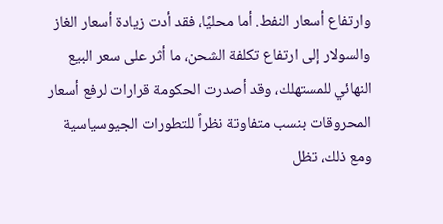وارتفاع أسعار النفط. أما محليًا، فقد أدت زيادة أسعار الغاز والسولار إلى ارتفاع تكلفة الشحن، ما أثر على سعر البيع النهائي للمستهلك، وقد أصدرت الحكومة قرارات لرفع أسعار المحروقات بنسب متفاوتة نظراً للتطورات الجيوسياسية
ومع ذلك، تظل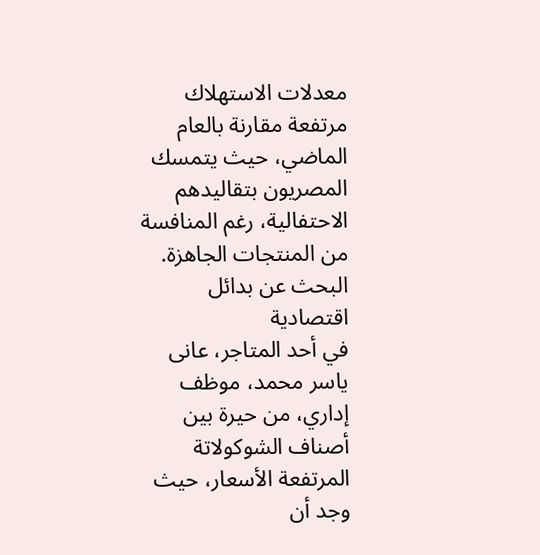معدلات الاستهلاك مرتفعة مقارنة بالعام الماضي، حيث يتمسك المصريون بتقاليدهم الاحتفالية، رغم المنافسة من المنتجات الجاهزة.
البحث عن بدائل اقتصادية
في أحد المتاجر، عانى ياسر محمد، موظف إداري، من حيرة بين أصناف الشوكولاتة المرتفعة الأسعار، حيث وجد أن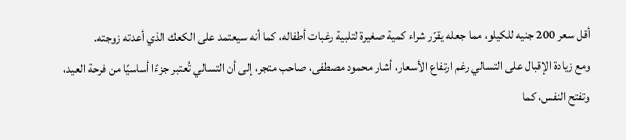أقل سعر 200 جنيه للكيلو، مما جعله يقرّر شراء كمية صغيرة لتلبية رغبات أطفاله، كما أنه سيعتمد على الكعك الذي أعدته زوجته.
ومع زيادة الإقبال على التسالي رغم ارتفاع الأسعار، أشار محمود مصطفى، صاحب متجر، إلى أن التسالي تُعتبر جزءًا أساسيًا من فرحة العيد، وتفتح النفس، كما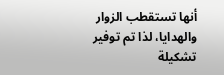أنها تستقطب الزوار والهدايا، لذا تم توفير تشكيلة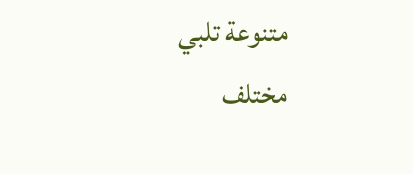متنوعة تلبي مختلف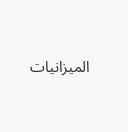الميزانيات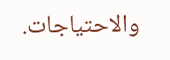والاحتياجات.